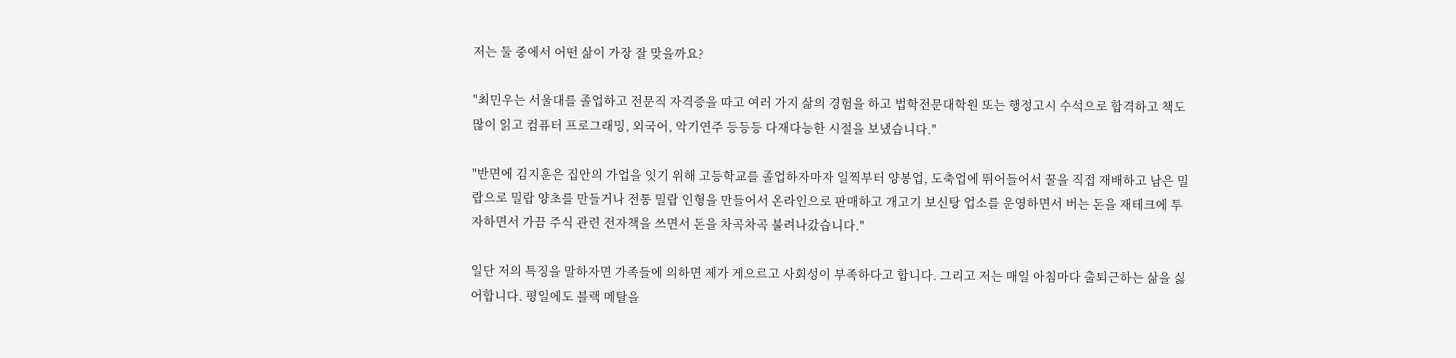저는 둘 중에서 어떤 삶이 가장 잘 맞을까요?

"최민우는 서울대를 졸업하고 전문직 자격증을 따고 여러 가지 삶의 경험을 하고 법학전문대학원 또는 행정고시 수석으로 합격하고 책도 많이 읽고 컴퓨터 프로그래밍, 외국어, 악기연주 등등등 다재다능한 시절을 보냈습니다."

"반면에 김지훈은 집안의 가업을 잇기 위해 고등학교를 졸업하자마자 일찍부터 양봉업, 도축업에 뛰어들어서 꿀을 직접 재배하고 남은 밀랍으로 밀랍 양초를 만들거나 전통 밀랍 인형을 만들어서 온라인으로 판매하고 개고기 보신탕 업소를 운영하면서 버는 돈을 재테크에 투자하면서 가끔 주식 관련 전자책을 쓰면서 돈을 차곡차곡 불려나갔습니다."

일단 저의 특징을 말하자면 가족들에 의하면 제가 게으르고 사회성이 부족하다고 합니다. 그리고 저는 매일 아침마다 출퇴근하는 삶을 싫어합니다. 평일에도 블랙 메탈을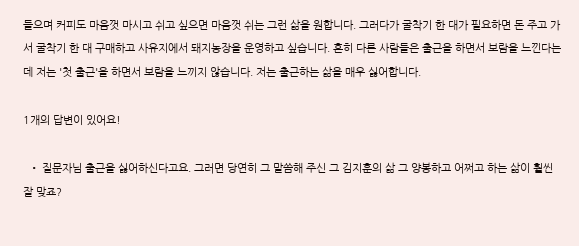들으며 커피도 마음껏 마시고 쉬고 싶으면 마음껏 쉬는 그런 삶을 원합니다. 그러다가 굴착기 한 대가 필요하면 돈 주고 가서 굴착기 한 대 구매하고 사유지에서 돼지농장을 운영하고 싶습니다. 흔히 다른 사람들은 출근을 하면서 보람을 느낀다는데 저는 '첫 출근'을 하면서 보람을 느끼지 않습니다. 저는 출근하는 삶을 매우 싫어합니다.

1개의 답변이 있어요!

  • 질문자님 출근을 싫어하신다고요. 그러면 당연히 그 말씀해 주신 그 김지훈의 삶 그 양봉하고 어쩌고 하는 삶이 훨씬 잘 맞죠?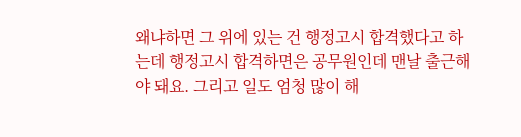왜냐하면 그 위에 있는 건 행정고시 합격했다고 하는데 행정고시 합격하면은 공무원인데 맨날 출근해야 돼요. 그리고 일도 엄청 많이 해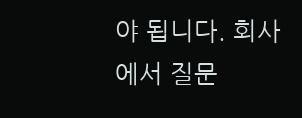야 됩니다. 회사에서 질문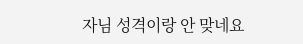자님 성격이랑 안 맞네요